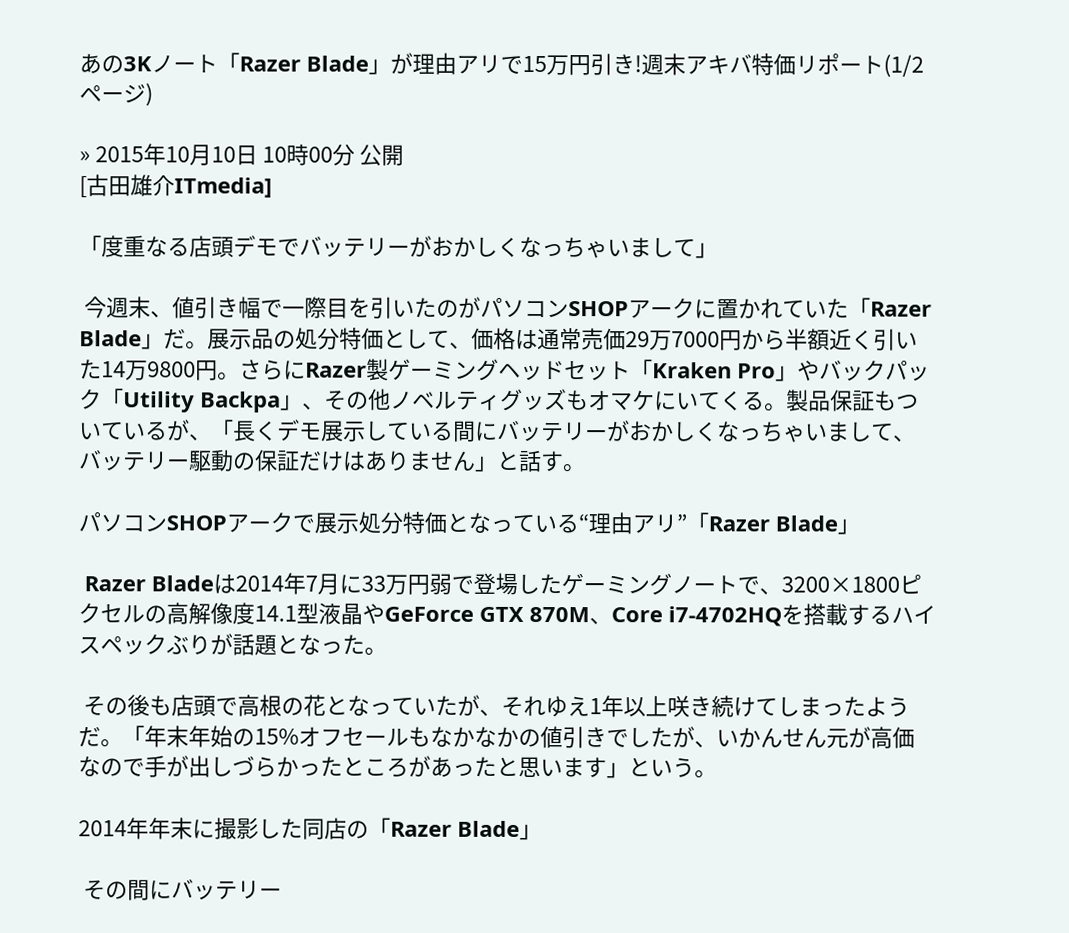あの3Kノート「Razer Blade」が理由アリで15万円引き!週末アキバ特価リポート(1/2 ページ)

» 2015年10月10日 10時00分 公開
[古田雄介ITmedia]

「度重なる店頭デモでバッテリーがおかしくなっちゃいまして」

 今週末、値引き幅で一際目を引いたのがパソコンSHOPアークに置かれていた「Razer Blade」だ。展示品の処分特価として、価格は通常売価29万7000円から半額近く引いた14万9800円。さらにRazer製ゲーミングヘッドセット「Kraken Pro」やバックパック「Utility Backpa」、その他ノベルティグッズもオマケにいてくる。製品保証もついているが、「長くデモ展示している間にバッテリーがおかしくなっちゃいまして、バッテリー駆動の保証だけはありません」と話す。

パソコンSHOPアークで展示処分特価となっている“理由アリ”「Razer Blade」

 Razer Bladeは2014年7月に33万円弱で登場したゲーミングノートで、3200×1800ピクセルの高解像度14.1型液晶やGeForce GTX 870M、Core i7-4702HQを搭載するハイスペックぶりが話題となった。

 その後も店頭で高根の花となっていたが、それゆえ1年以上咲き続けてしまったようだ。「年末年始の15%オフセールもなかなかの値引きでしたが、いかんせん元が高価なので手が出しづらかったところがあったと思います」という。

2014年年末に撮影した同店の「Razer Blade」

 その間にバッテリー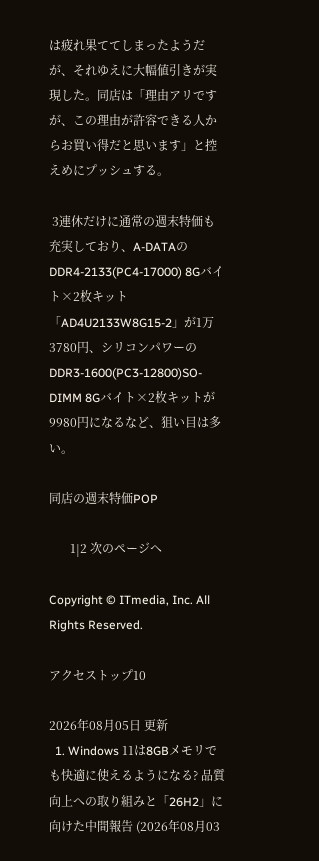は疲れ果ててしまったようだが、それゆえに大幅値引きが実現した。同店は「理由アリですが、この理由が許容できる人からお買い得だと思います」と控えめにプッシュする。

 3連休だけに通常の週末特価も充実しており、A-DATAのDDR4-2133(PC4-17000) 8Gバイト×2枚キット「AD4U2133W8G15-2」が1万3780円、シリコンパワーのDDR3-1600(PC3-12800)SO-DIMM 8Gバイト×2枚キットが9980円になるなど、狙い目は多い。

同店の週末特価POP

       1|2 次のページへ

Copyright © ITmedia, Inc. All Rights Reserved.

アクセストップ10

2026年08月05日 更新
  1. Windows 11は8GBメモリでも快適に使えるようになる? 品質向上への取り組みと「26H2」に向けた中間報告 (2026年08月03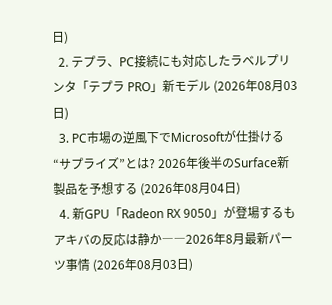日)
  2. テプラ、PC接続にも対応したラベルプリンタ「テプラ PRO」新モデル (2026年08月03日)
  3. PC市場の逆風下でMicrosoftが仕掛ける“サプライズ”とは? 2026年後半のSurface新製品を予想する (2026年08月04日)
  4. 新GPU「Radeon RX 9050」が登場するもアキバの反応は静か――2026年8月最新パーツ事情 (2026年08月03日)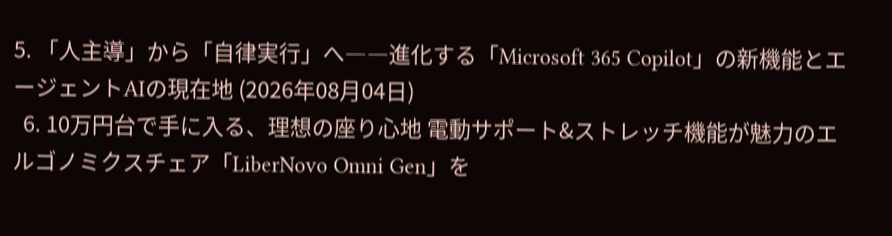5. 「人主導」から「自律実行」へ――進化する「Microsoft 365 Copilot」の新機能とエージェントAIの現在地 (2026年08月04日)
  6. 10万円台で手に入る、理想の座り心地 電動サポート&ストレッチ機能が魅力のエルゴノミクスチェア「LiberNovo Omni Gen」を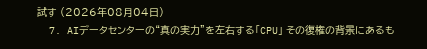試す (2026年08月04日)
  7. AIデータセンターの“真の実力”を左右する「CPU」 その復権の背景にあるも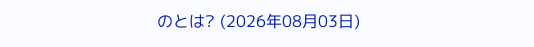のとは? (2026年08月03日)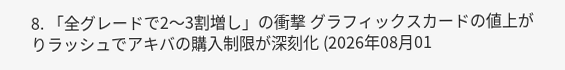8. 「全グレードで2〜3割増し」の衝撃 グラフィックスカードの値上がりラッシュでアキバの購入制限が深刻化 (2026年08月01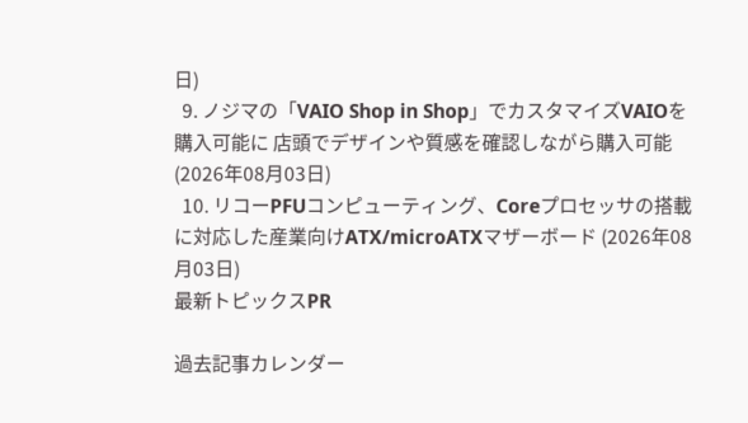日)
  9. ノジマの「VAIO Shop in Shop」でカスタマイズVAIOを購入可能に 店頭でデザインや質感を確認しながら購入可能 (2026年08月03日)
  10. リコーPFUコンピューティング、Coreプロセッサの搭載に対応した産業向けATX/microATXマザーボード (2026年08月03日)
最新トピックスPR

過去記事カレンダー